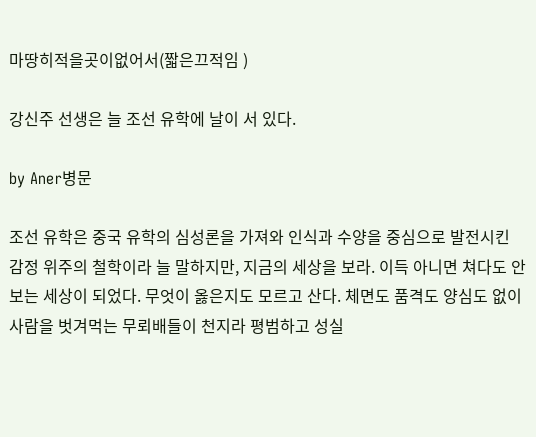마땅히적을곳이없어서(짧은끄적임 )

강신주 선생은 늘 조선 유학에 날이 서 있다.

by Aner병문

조선 유학은 중국 유학의 심성론을 가져와 인식과 수양을 중심으로 발전시킨 감정 위주의 철학이라 늘 말하지만, 지금의 세상을 보라. 이득 아니면 쳐다도 안 보는 세상이 되었다. 무엇이 옳은지도 모르고 산다. 체면도 품격도 양심도 없이 사람을 벗겨먹는 무뢰배들이 천지라 평범하고 성실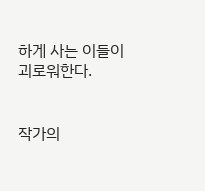하게 사는 이들이 괴로워한다.


작가의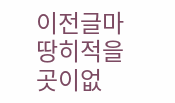이전글마땅히적을곳이없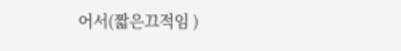어서(짧은끄적임 )